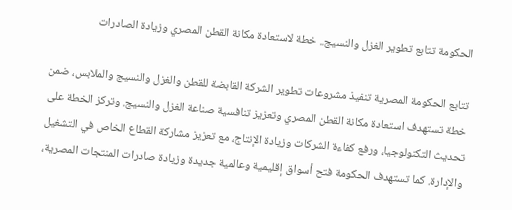الحكومة تتابع تطوير الغزل والنسيج.. خطة لاستعادة مكانة القطن المصري وزيادة الصادرات

تتابع الحكومة المصرية تنفيذ مشروعات تطوير الشركة القابضة للقطن والغزل والنسيج والملابس، ضمن خطة تستهدف استعادة مكانة القطن المصري وتعزيز تنافسية صناعة الغزل والنسيج. وتركز الخطة على تحديث التكنولوجيا، ورفع كفاءة الشركات وزيادة الإنتاج، مع تعزيز مشاركة القطاع الخاص في التشغيل والإدارة. كما تستهدف الحكومة فتح أسواق إقليمية وعالمية جديدة وزيادة صادرات المنتجات المصرية،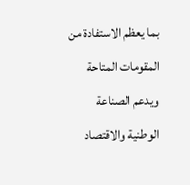بما يعظم الاستفادة من المقومات المتاحة ويدعم الصناعة الوطنية والاقتصاد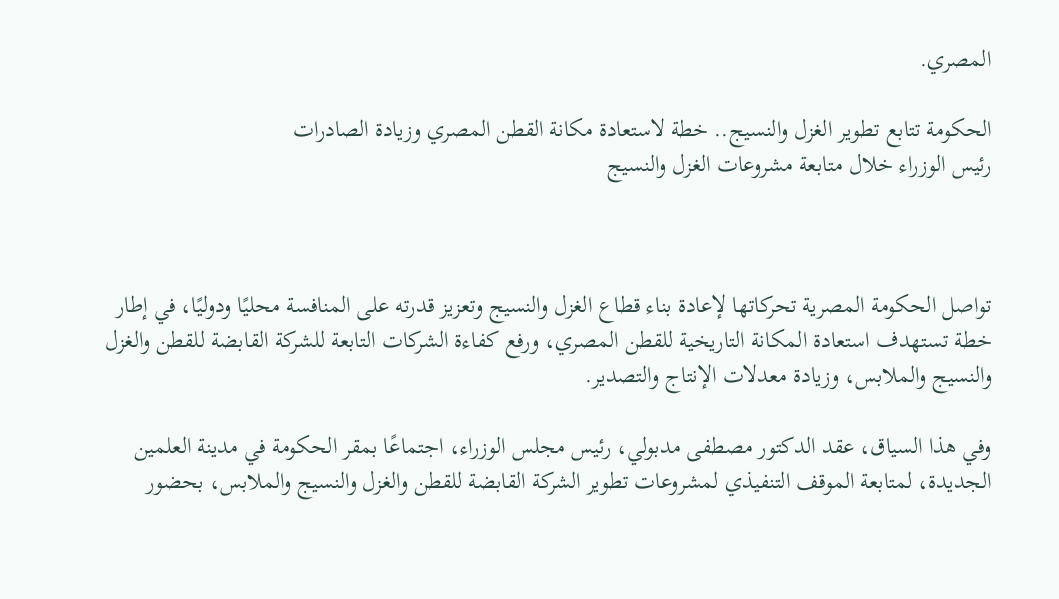المصري.

الحكومة تتابع تطوير الغزل والنسيج.. خطة لاستعادة مكانة القطن المصري وزيادة الصادرات
رئيس الوزراء خلال متابعة مشروعات الغزل والنسيج



تواصل الحكومة المصرية تحركاتها لإعادة بناء قطاع الغزل والنسيج وتعزيز قدرته على المنافسة محليًا ودوليًا، في إطار خطة تستهدف استعادة المكانة التاريخية للقطن المصري، ورفع كفاءة الشركات التابعة للشركة القابضة للقطن والغزل والنسيج والملابس، وزيادة معدلات الإنتاج والتصدير.

وفي هذا السياق، عقد الدكتور مصطفى مدبولي، رئيس مجلس الوزراء، اجتماعًا بمقر الحكومة في مدينة العلمين الجديدة، لمتابعة الموقف التنفيذي لمشروعات تطوير الشركة القابضة للقطن والغزل والنسيج والملابس، بحضور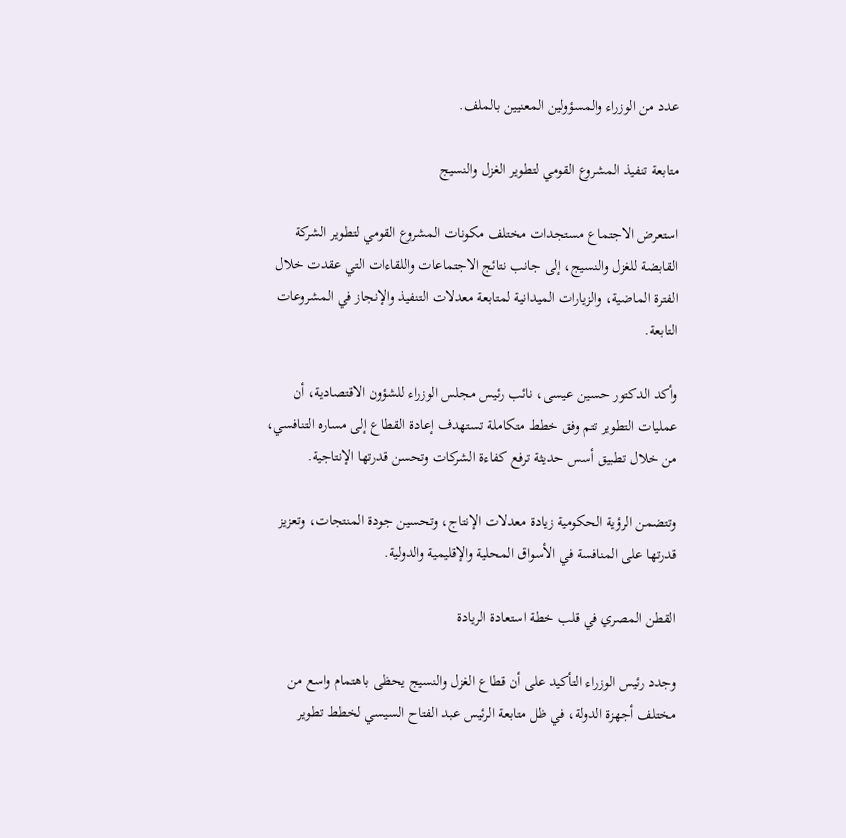عدد من الوزراء والمسؤولين المعنيين بالملف.

متابعة تنفيذ المشروع القومي لتطوير الغزل والنسيج

استعرض الاجتماع مستجدات مختلف مكونات المشروع القومي لتطوير الشركة القابضة للغزل والنسيج، إلى جانب نتائج الاجتماعات واللقاءات التي عقدت خلال الفترة الماضية، والزيارات الميدانية لمتابعة معدلات التنفيذ والإنجاز في المشروعات التابعة.

وأكد الدكتور حسين عيسى، نائب رئيس مجلس الوزراء للشؤون الاقتصادية، أن عمليات التطوير تتم وفق خطط متكاملة تستهدف إعادة القطاع إلى مساره التنافسي، من خلال تطبيق أسس حديثة ترفع كفاءة الشركات وتحسن قدرتها الإنتاجية.

وتتضمن الرؤية الحكومية زيادة معدلات الإنتاج، وتحسين جودة المنتجات، وتعزيز قدرتها على المنافسة في الأسواق المحلية والإقليمية والدولية.

القطن المصري في قلب خطة استعادة الريادة

وجدد رئيس الوزراء التأكيد على أن قطاع الغزل والنسيج يحظى باهتمام واسع من مختلف أجهزة الدولة، في ظل متابعة الرئيس عبد الفتاح السيسي لخطط تطوير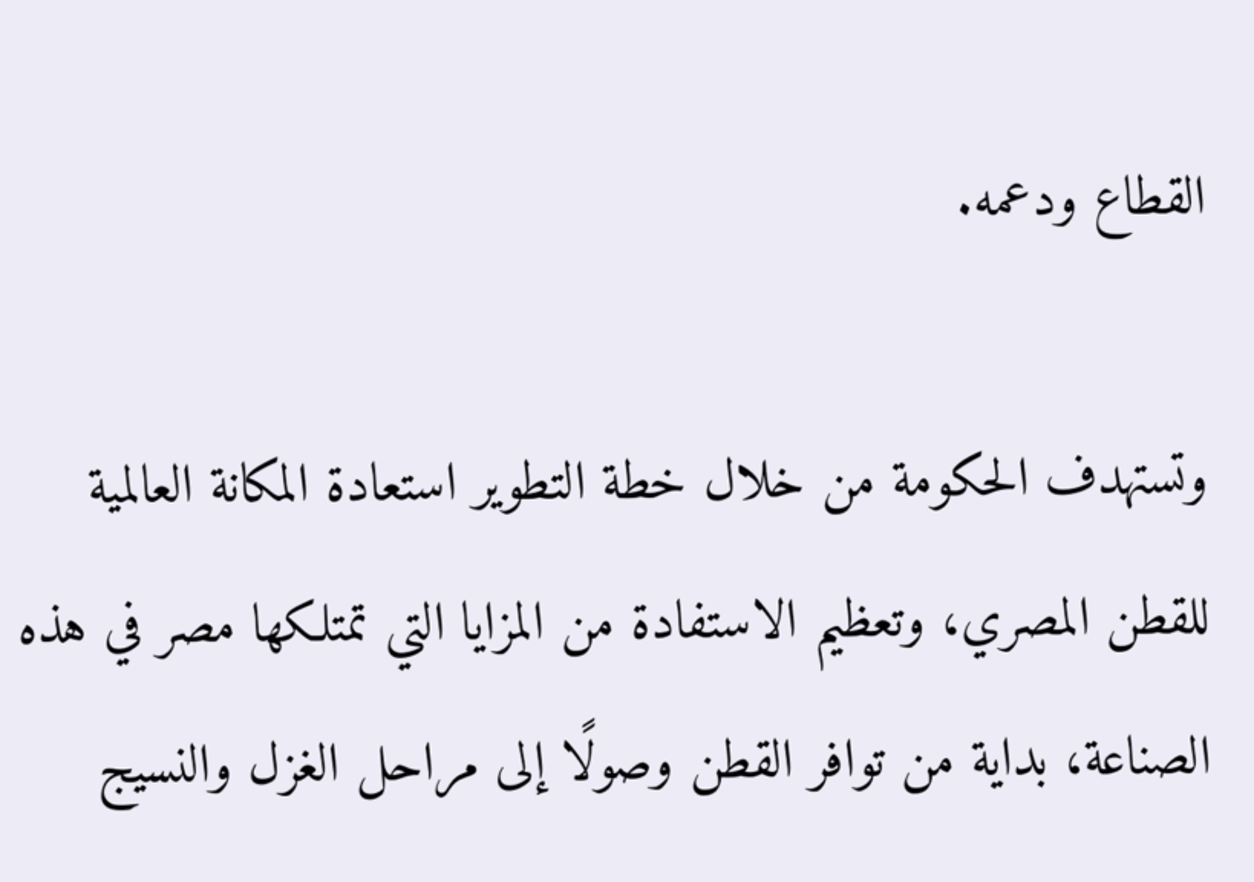القطاع ودعمه.

وتستهدف الحكومة من خلال خطة التطوير استعادة المكانة العالمية للقطن المصري، وتعظيم الاستفادة من المزايا التي تمتلكها مصر في هذه الصناعة، بداية من توافر القطن وصولًا إلى مراحل الغزل والنسيج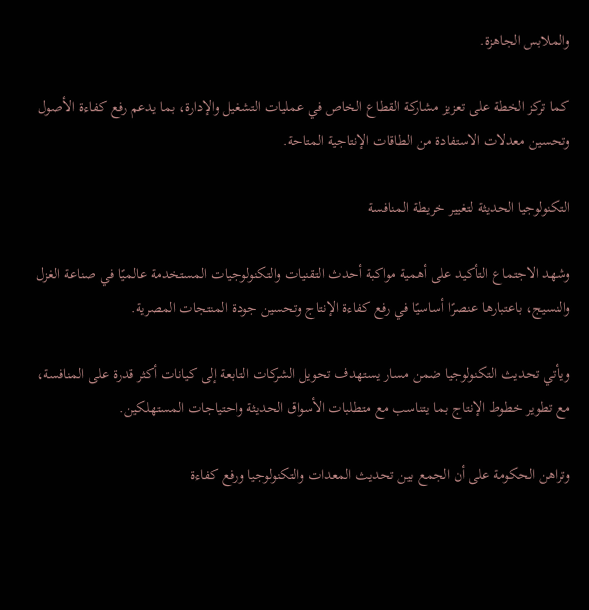والملابس الجاهزة.

كما تركز الخطة على تعزيز مشاركة القطاع الخاص في عمليات التشغيل والإدارة، بما يدعم رفع كفاءة الأصول وتحسين معدلات الاستفادة من الطاقات الإنتاجية المتاحة.

التكنولوجيا الحديثة لتغيير خريطة المنافسة

وشهد الاجتماع التأكيد على أهمية مواكبة أحدث التقنيات والتكنولوجيات المستخدمة عالميًا في صناعة الغزل والنسيج، باعتبارها عنصرًا أساسيًا في رفع كفاءة الإنتاج وتحسين جودة المنتجات المصرية.

ويأتي تحديث التكنولوجيا ضمن مسار يستهدف تحويل الشركات التابعة إلى كيانات أكثر قدرة على المنافسة، مع تطوير خطوط الإنتاج بما يتناسب مع متطلبات الأسواق الحديثة واحتياجات المستهلكين.

وتراهن الحكومة على أن الجمع بين تحديث المعدات والتكنولوجيا ورفع كفاءة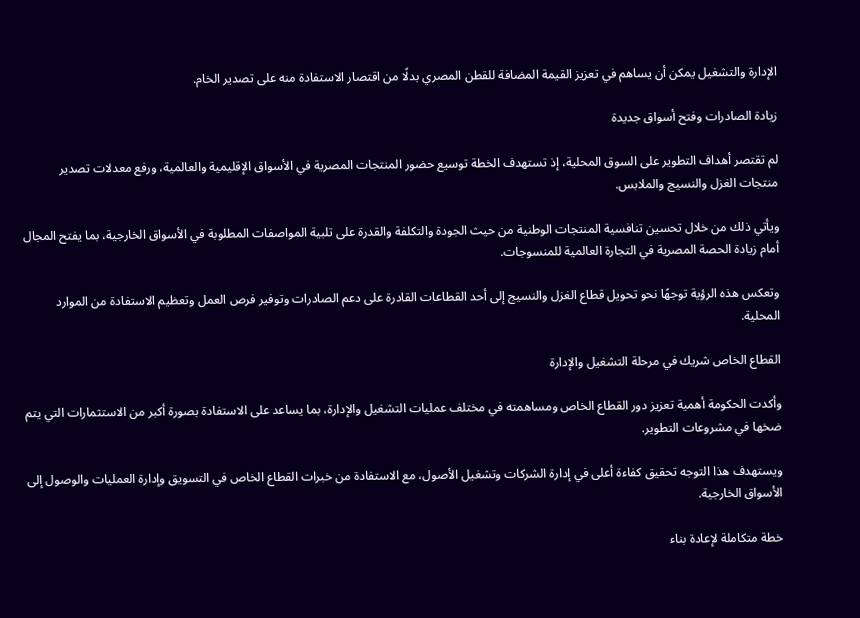الإدارة والتشغيل يمكن أن يساهم في تعزيز القيمة المضافة للقطن المصري بدلًا من اقتصار الاستفادة منه على تصدير الخام.

زيادة الصادرات وفتح أسواق جديدة

لم تقتصر أهداف التطوير على السوق المحلية، إذ تستهدف الخطة توسيع حضور المنتجات المصرية في الأسواق الإقليمية والعالمية، ورفع معدلات تصدير منتجات الغزل والنسيج والملابس.

ويأتي ذلك من خلال تحسين تنافسية المنتجات الوطنية من حيث الجودة والتكلفة والقدرة على تلبية المواصفات المطلوبة في الأسواق الخارجية، بما يفتح المجال أمام زيادة الحصة المصرية في التجارة العالمية للمنسوجات.

وتعكس هذه الرؤية توجهًا نحو تحويل قطاع الغزل والنسيج إلى أحد القطاعات القادرة على دعم الصادرات وتوفير فرص العمل وتعظيم الاستفادة من الموارد المحلية.

القطاع الخاص شريك في مرحلة التشغيل والإدارة

وأكدت الحكومة أهمية تعزيز دور القطاع الخاص ومساهمته في مختلف عمليات التشغيل والإدارة، بما يساعد على الاستفادة بصورة أكبر من الاستثمارات التي يتم ضخها في مشروعات التطوير.

ويستهدف هذا التوجه تحقيق كفاءة أعلى في إدارة الشركات وتشغيل الأصول، مع الاستفادة من خبرات القطاع الخاص في التسويق وإدارة العمليات والوصول إلى الأسواق الخارجية.

خطة متكاملة لإعادة بناء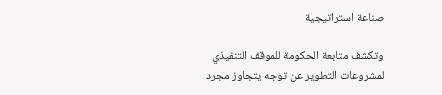صناعة استراتيجية

وتكشف متابعة الحكومة للموقف التنفيذي لمشروعات التطوير عن توجه يتجاوز مجرد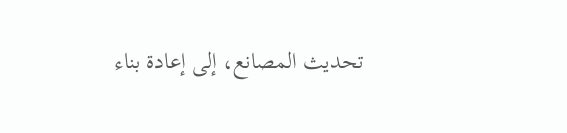تحديث المصانع، إلى إعادة بناء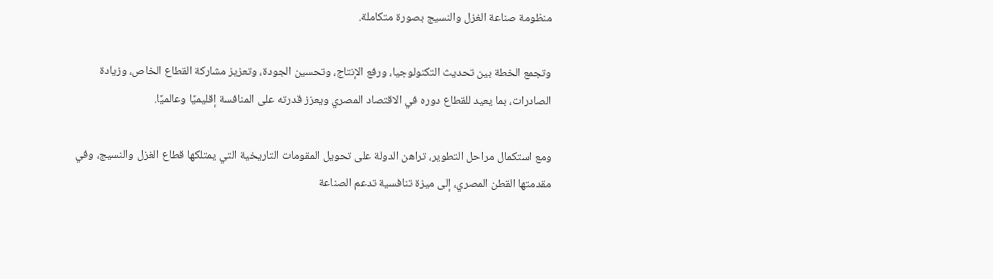منظومة صناعة الغزل والنسيج بصورة متكاملة.

وتجمع الخطة بين تحديث التكنولوجيا، ورفع الإنتاج، وتحسين الجودة، وتعزيز مشاركة القطاع الخاص، وزيادة الصادرات، بما يعيد للقطاع دوره في الاقتصاد المصري ويعزز قدرته على المنافسة إقليميًا وعالميًا.

ومع استكمال مراحل التطوير، تراهن الدولة على تحويل المقومات التاريخية التي يمتلكها قطاع الغزل والنسيج، وفي مقدمتها القطن المصري، إلى ميزة تنافسية تدعم الصناعة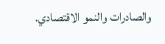والصادرات والنمو الاقتصادي.